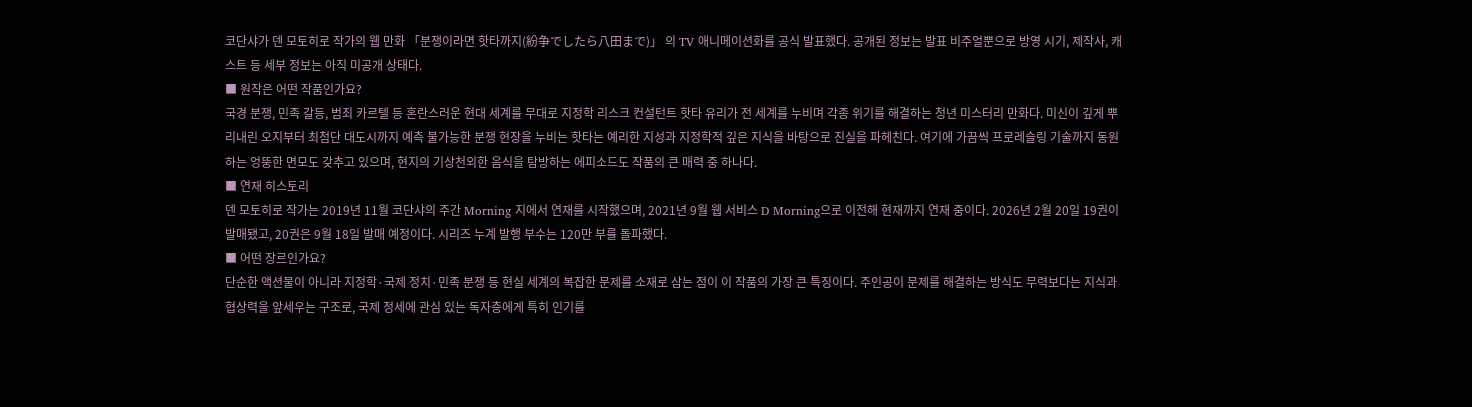코단샤가 덴 모토히로 작가의 웹 만화 「분쟁이라면 핫타까지(紛争でしたら八田まで)」 의 TV 애니메이션화를 공식 발표했다. 공개된 정보는 발표 비주얼뿐으로 방영 시기, 제작사, 캐스트 등 세부 정보는 아직 미공개 상태다.
■ 원작은 어떤 작품인가요?
국경 분쟁, 민족 갈등, 범죄 카르텔 등 혼란스러운 현대 세계를 무대로 지정학 리스크 컨설턴트 핫타 유리가 전 세계를 누비며 각종 위기를 해결하는 청년 미스터리 만화다. 미신이 깊게 뿌리내린 오지부터 최첨단 대도시까지 예측 불가능한 분쟁 현장을 누비는 핫타는 예리한 지성과 지정학적 깊은 지식을 바탕으로 진실을 파헤친다. 여기에 가끔씩 프로레슬링 기술까지 동원하는 엉뚱한 면모도 갖추고 있으며, 현지의 기상천외한 음식을 탐방하는 에피소드도 작품의 큰 매력 중 하나다.
■ 연재 히스토리
덴 모토히로 작가는 2019년 11월 코단샤의 주간 Morning 지에서 연재를 시작했으며, 2021년 9월 웹 서비스 D Morning으로 이전해 현재까지 연재 중이다. 2026년 2월 20일 19권이 발매됐고, 20권은 9월 18일 발매 예정이다. 시리즈 누계 발행 부수는 120만 부를 돌파했다.
■ 어떤 장르인가요?
단순한 액션물이 아니라 지정학·국제 정치·민족 분쟁 등 현실 세계의 복잡한 문제를 소재로 삼는 점이 이 작품의 가장 큰 특징이다. 주인공이 문제를 해결하는 방식도 무력보다는 지식과 협상력을 앞세우는 구조로, 국제 정세에 관심 있는 독자층에게 특히 인기를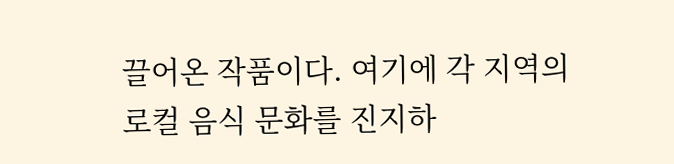끌어온 작품이다. 여기에 각 지역의 로컬 음식 문화를 진지하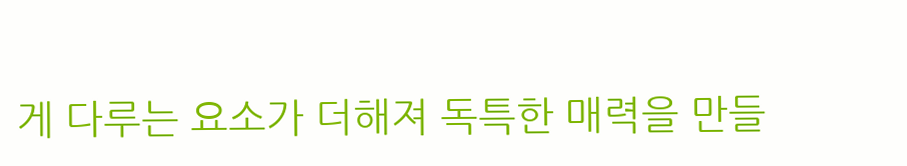게 다루는 요소가 더해져 독특한 매력을 만들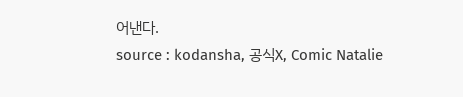어낸다.
source : kodansha, 공식X, Comic Natalie